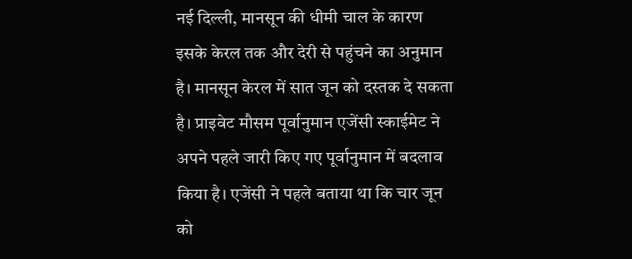नई दिल्ली, मानसून की धीमी चाल के कारण इसके केरल तक और देरी से पहुंचने का अनुमान है। मानसून केरल में सात जून को दस्तक दे सकता है। प्राइवेट मौसम पूर्वानुमान एजेंसी स्काईमेट ने अपने पहले जारी किए गए पूर्वानुमान में बदलाव किया है। एजेंसी ने पहले बताया था कि चार जून को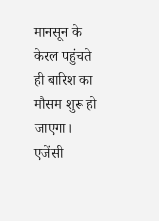मानसून के केरल पहुंचते ही बारिश का मौसम शुरू हो जाएगा। एजेंसी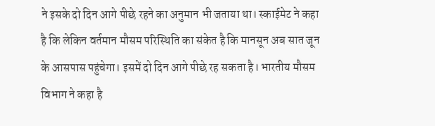ने इसके दो दिन आगे पीछे रहने का अनुमान भी जताया था। स्काईमेट ने कहा है कि लेकिन वर्तमान मौसम परिस्थिति का संकेत है कि मानसून अब सात जून के आसपास पहुंचेगा। इसमें दो दिन आगे पीछे रह सकता है। भारतीय मौसम विभाग ने कहा है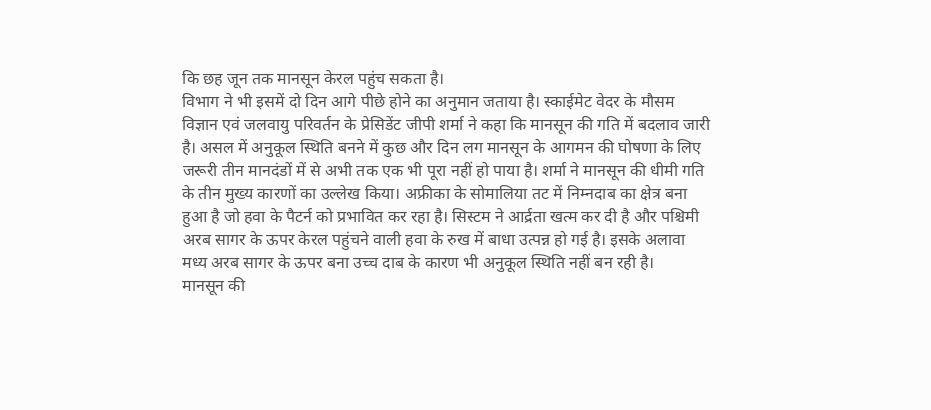कि छह जून तक मानसून केरल पहुंच सकता है।
विभाग ने भी इसमें दो दिन आगे पीछे होने का अनुमान जताया है। स्काईमेट वेदर के मौसम विज्ञान एवं जलवायु परिवर्तन के प्रेसिडेंट जीपी शर्मा ने कहा कि मानसून की गति में बदलाव जारी है। असल में अनुकूल स्थिति बनने में कुछ और दिन लग मानसून के आगमन की घोषणा के लिए जरूरी तीन मानदंडों में से अभी तक एक भी पूरा नहीं हो पाया है। शर्मा ने मानसून की धीमी गति के तीन मुख्य कारणों का उल्लेख किया। अफ्रीका के सोमालिया तट में निम्नदाब का क्षेत्र बना हुआ है जो हवा के पैटर्न को प्रभावित कर रहा है। सिस्टम ने आर्द्रता खत्म कर दी है और पश्चिमी अरब सागर के ऊपर केरल पहुंचने वाली हवा के रुख में बाधा उत्पन्न हो गई है। इसके अलावा मध्य अरब सागर के ऊपर बना उच्च दाब के कारण भी अनुकूल स्थिति नहीं बन रही है।
मानसून की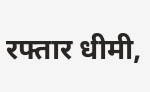रफ्तार धीमी,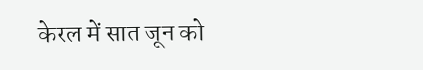केरल में सात जून को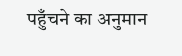पहुँचने का अनुमान